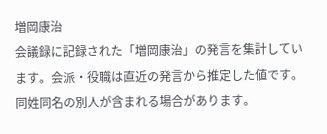増岡康治
会議録に記録された「増岡康治」の発言を集計しています。会派・役職は直近の発言から推定した値です。同姓同名の別人が含まれる場合があります。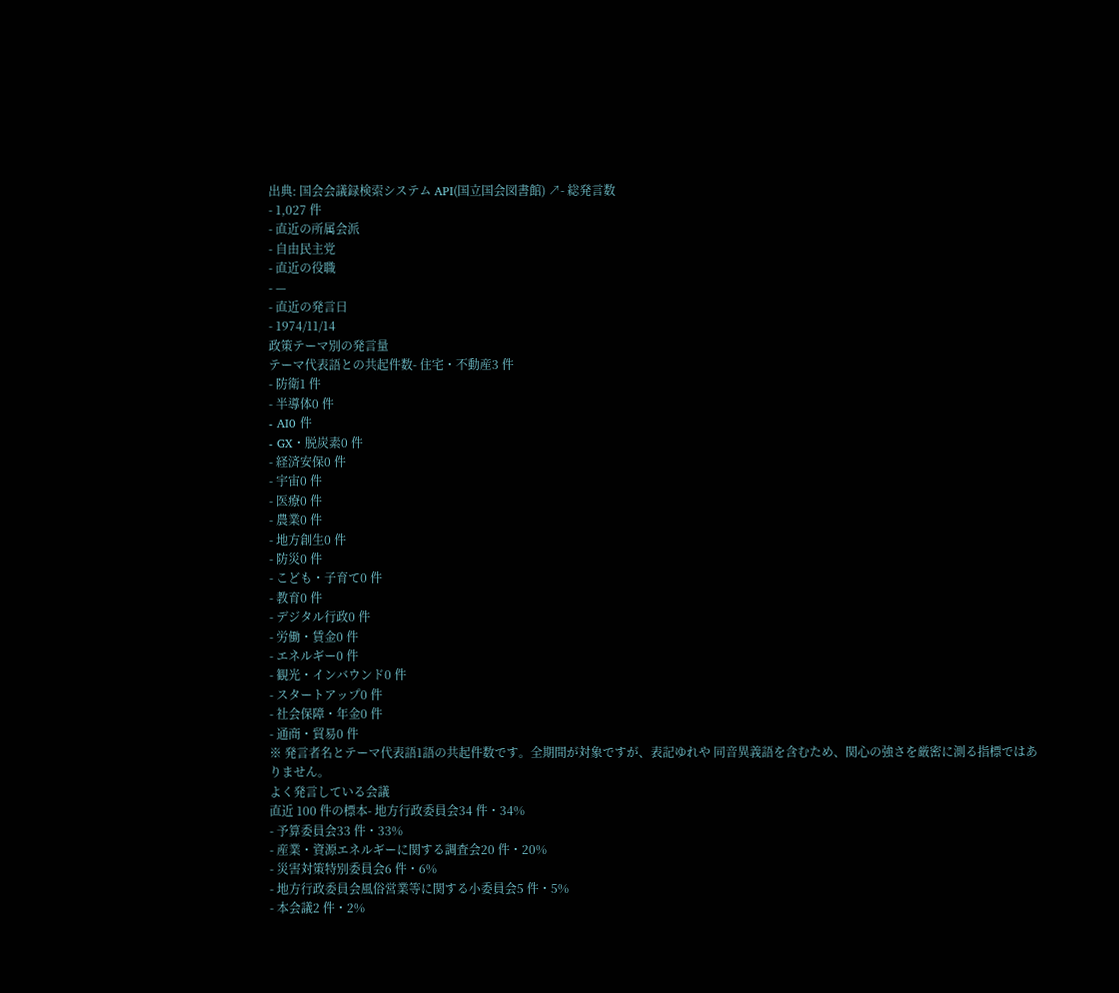出典: 国会会議録検索システム API(国立国会図書館) ↗- 総発言数
- 1,027 件
- 直近の所属会派
- 自由民主党
- 直近の役職
- —
- 直近の発言日
- 1974/11/14
政策テーマ別の発言量
テーマ代表語との共起件数- 住宅・不動産3 件
- 防衛1 件
- 半導体0 件
- AI0 件
- GX・脱炭素0 件
- 経済安保0 件
- 宇宙0 件
- 医療0 件
- 農業0 件
- 地方創生0 件
- 防災0 件
- こども・子育て0 件
- 教育0 件
- デジタル行政0 件
- 労働・賃金0 件
- エネルギー0 件
- 観光・インバウンド0 件
- スタートアップ0 件
- 社会保障・年金0 件
- 通商・貿易0 件
※ 発言者名とテーマ代表語1語の共起件数です。全期間が対象ですが、表記ゆれや 同音異義語を含むため、関心の強さを厳密に測る指標ではありません。
よく発言している会議
直近 100 件の標本- 地方行政委員会34 件・34%
- 予算委員会33 件・33%
- 産業・資源エネルギーに関する調査会20 件・20%
- 災害対策特別委員会6 件・6%
- 地方行政委員会風俗営業等に関する小委員会5 件・5%
- 本会議2 件・2%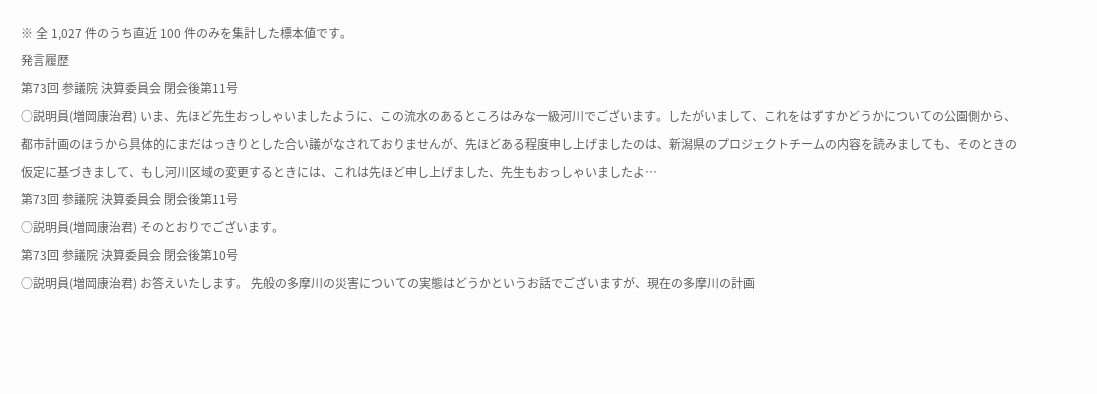※ 全 1,027 件のうち直近 100 件のみを集計した標本値です。
発言履歴
第73回 参議院 決算委員会 閉会後第11号
○説明員(増岡康治君) いま、先ほど先生おっしゃいましたように、この流水のあるところはみな一級河川でございます。したがいまして、これをはずすかどうかについての公園側から、都市計画のほうから具体的にまだはっきりとした合い議がなされておりませんが、先ほどある程度申し上げましたのは、新潟県のプロジェクトチームの内容を読みましても、そのときの仮定に基づきまして、もし河川区域の変更するときには、これは先ほど申し上げました、先生もおっしゃいましたよ…
第73回 参議院 決算委員会 閉会後第11号
○説明員(増岡康治君) そのとおりでございます。
第73回 参議院 決算委員会 閉会後第10号
○説明員(増岡康治君) お答えいたします。 先般の多摩川の災害についての実態はどうかというお話でございますが、現在の多摩川の計画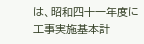は、昭和四十一年度に工事実施基本計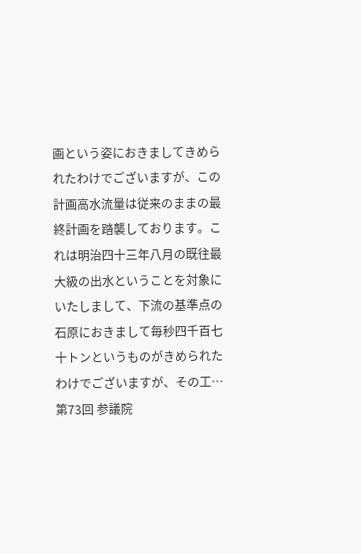画という姿におきましてきめられたわけでございますが、この計画高水流量は従来のままの最終計画を踏襲しております。これは明治四十三年八月の既往最大級の出水ということを対象にいたしまして、下流の基準点の石原におきまして毎秒四千百七十トンというものがきめられたわけでございますが、その工…
第73回 参議院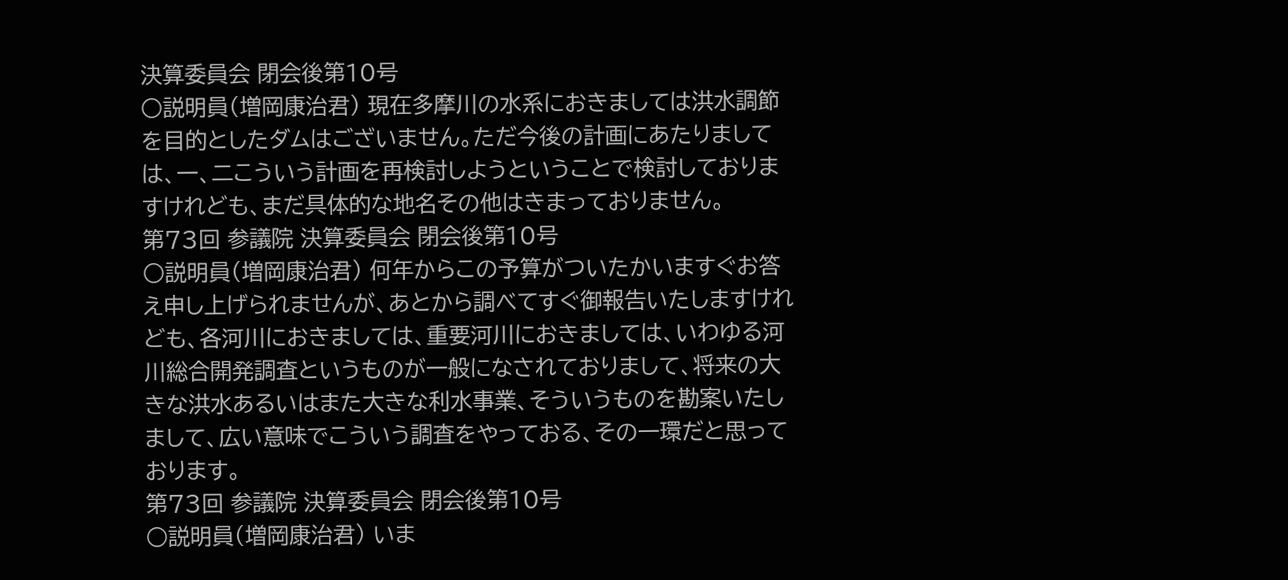決算委員会 閉会後第10号
○説明員(増岡康治君) 現在多摩川の水系におきましては洪水調節を目的としたダムはございません。ただ今後の計画にあたりましては、一、二こういう計画を再検討しようということで検討しておりますけれども、まだ具体的な地名その他はきまっておりません。
第73回 参議院 決算委員会 閉会後第10号
○説明員(増岡康治君) 何年からこの予算がついたかいますぐお答え申し上げられませんが、あとから調べてすぐ御報告いたしますけれども、各河川におきましては、重要河川におきましては、いわゆる河川総合開発調査というものが一般になされておりまして、将来の大きな洪水あるいはまた大きな利水事業、そういうものを勘案いたしまして、広い意味でこういう調査をやっておる、その一環だと思っております。
第73回 参議院 決算委員会 閉会後第10号
○説明員(増岡康治君) いま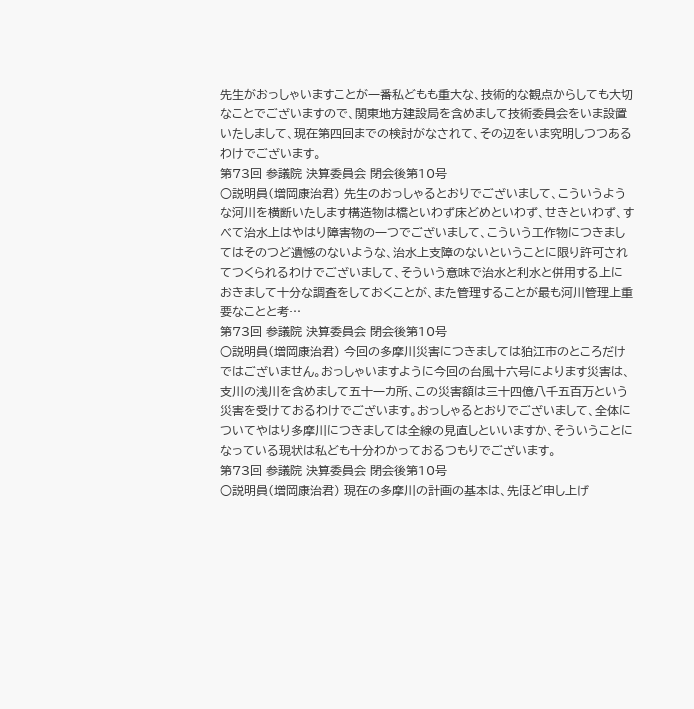先生がおっしゃいますことが一番私どもも重大な、技術的な観点からしても大切なことでございますので、関東地方建設局を含めまして技術委員会をいま設置いたしまして、現在第四回までの検討がなされて、その辺をいま究明しつつあるわけでございます。
第73回 参議院 決算委員会 閉会後第10号
○説明員(増岡康治君) 先生のおっしゃるとおりでございまして、こういうような河川を横断いたします構造物は橋といわず床どめといわず、せきといわず、すべて治水上はやはり障害物の一つでございまして、こういう工作物につきましてはそのつど遺憾のないような、治水上支障のないということに限り許可されてつくられるわけでございまして、そういう意味で治水と利水と併用する上におきまして十分な調査をしておくことが、また管理することが最も河川管理上重要なことと考…
第73回 参議院 決算委員会 閉会後第10号
○説明員(増岡康治君) 今回の多摩川災害につきましては狛江市のところだけではございません。おっしゃいますように今回の台風十六号によります災害は、支川の浅川を含めまして五十一カ所、この災害額は三十四億八千五百万という災害を受けておるわけでございます。おっしゃるとおりでございまして、全体についてやはり多摩川につきましては全線の見直しといいますか、そういうことになっている現状は私ども十分わかっておるつもりでございます。
第73回 参議院 決算委員会 閉会後第10号
○説明員(増岡康治君) 現在の多摩川の計画の基本は、先ほど申し上げ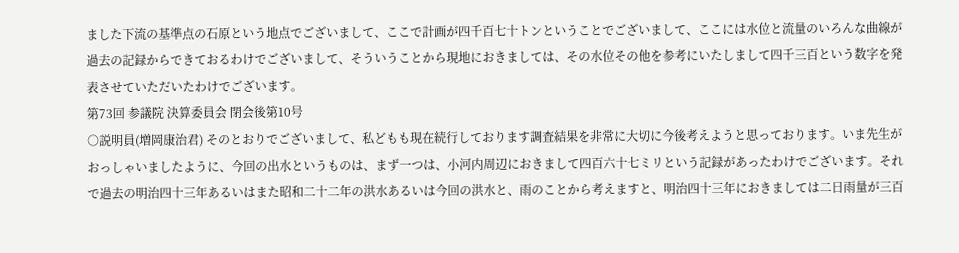ました下流の基準点の石原という地点でございまして、ここで計画が四千百七十トンということでございまして、ここには水位と流量のいろんな曲線が過去の記録からできておるわけでございまして、そういうことから現地におきましては、その水位その他を参考にいたしまして四千三百という数字を発表させていただいたわけでございます。
第73回 参議院 決算委員会 閉会後第10号
○説明員(増岡康治君) そのとおりでございまして、私どもも現在続行しております調査結果を非常に大切に今後考えようと思っております。いま先生がおっしゃいましたように、今回の出水というものは、まず一つは、小河内周辺におきまして四百六十七ミリという記録があったわけでございます。それで過去の明治四十三年あるいはまた昭和二十二年の洪水あるいは今回の洪水と、雨のことから考えますと、明治四十三年におきましては二日雨量が三百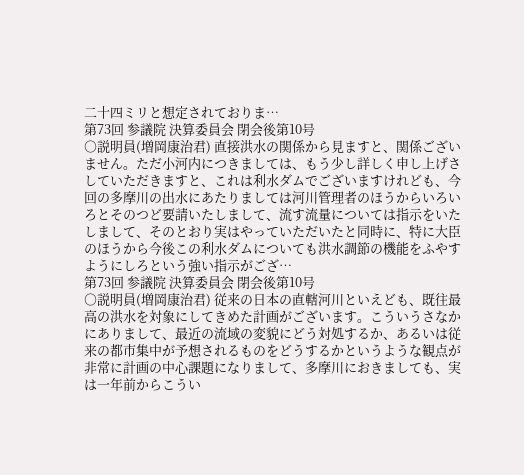二十四ミリと想定されておりま…
第73回 参議院 決算委員会 閉会後第10号
○説明員(増岡康治君) 直接洪水の関係から見ますと、関係ございません。ただ小河内につきましては、もう少し詳しく申し上げさしていただきますと、これは利水ダムでございますけれども、今回の多摩川の出水にあたりましては河川管理者のほうからいろいろとそのつど要請いたしまして、流す流量については指示をいたしまして、そのとおり実はやっていただいたと同時に、特に大臣のほうから今後この利水ダムについても洪水調節の機能をふやすようにしろという強い指示がござ…
第73回 参議院 決算委員会 閉会後第10号
○説明員(増岡康治君) 従来の日本の直轄河川といえども、既往最高の洪水を対象にしてきめた計画がございます。こういうさなかにありまして、最近の流域の変貌にどう対処するか、あるいは従来の都市集中が予想されるものをどうするかというような観点が非常に計画の中心課題になりまして、多摩川におきましても、実は一年前からこうい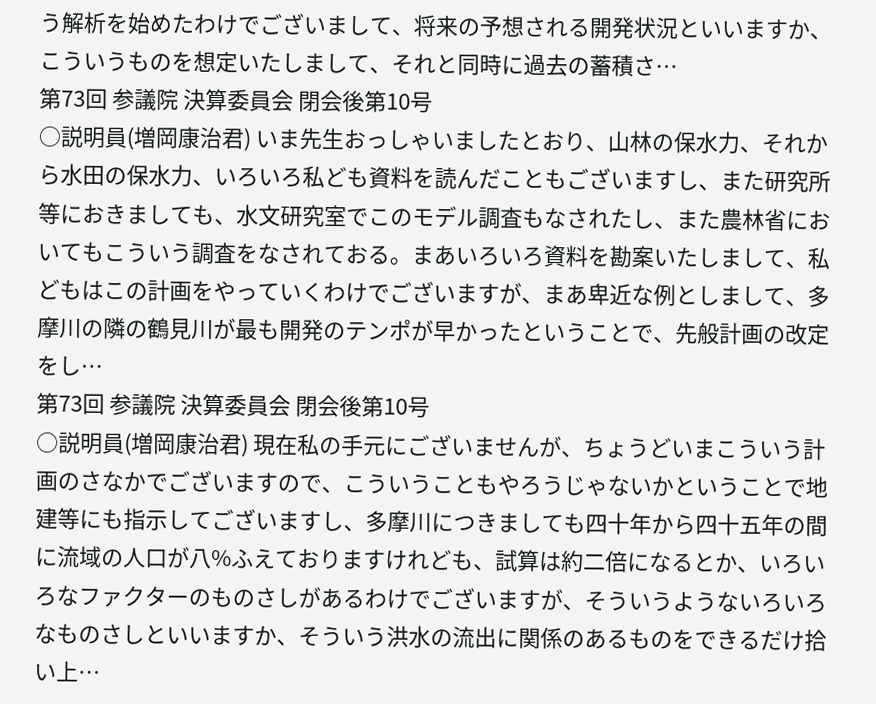う解析を始めたわけでございまして、将来の予想される開発状況といいますか、こういうものを想定いたしまして、それと同時に過去の蓄積さ…
第73回 参議院 決算委員会 閉会後第10号
○説明員(増岡康治君) いま先生おっしゃいましたとおり、山林の保水力、それから水田の保水力、いろいろ私ども資料を読んだこともございますし、また研究所等におきましても、水文研究室でこのモデル調査もなされたし、また農林省においてもこういう調査をなされておる。まあいろいろ資料を勘案いたしまして、私どもはこの計画をやっていくわけでございますが、まあ卑近な例としまして、多摩川の隣の鶴見川が最も開発のテンポが早かったということで、先般計画の改定をし…
第73回 参議院 決算委員会 閉会後第10号
○説明員(増岡康治君) 現在私の手元にございませんが、ちょうどいまこういう計画のさなかでございますので、こういうこともやろうじゃないかということで地建等にも指示してございますし、多摩川につきましても四十年から四十五年の間に流域の人口が八%ふえておりますけれども、試算は約二倍になるとか、いろいろなファクターのものさしがあるわけでございますが、そういうようないろいろなものさしといいますか、そういう洪水の流出に関係のあるものをできるだけ拾い上…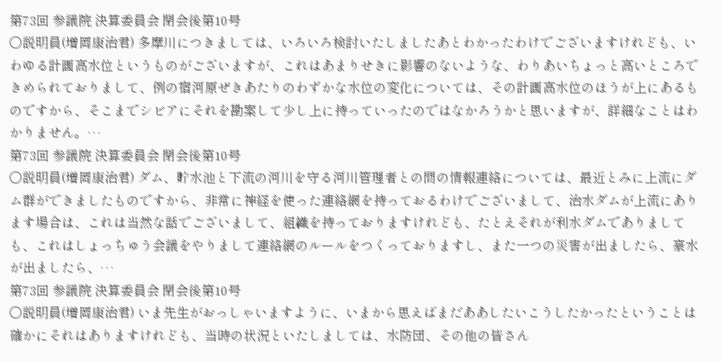第73回 参議院 決算委員会 閉会後第10号
○説明員(増岡康治君) 多摩川につきましては、いろいろ検討いたしましたあとわかったわけでございますけれども、いわゆる計画高水位というものがございますが、これはあまりせきに影響のないような、わりあいちょっと高いところできめられておりまして、例の宿河原ぜきあたりのわずかな水位の変化については、その計画高水位のほうが上にあるものですから、そこまでシビアにそれを勘案して少し上に持っていったのではなかろうかと思いますが、詳細なことはわかりません。…
第73回 参議院 決算委員会 閉会後第10号
○説明員(増岡康治君) ダム、貯水池と下流の河川を守る河川管理者との間の情報連絡については、最近とみに上流にダム群ができましたものですから、非常に神経を使った連絡網を持っておるわけでございまして、治水ダムが上流にあります場合は、これは当然な話でございまして、組織を持っておりますけれども、たとえそれが利水ダムでありましても、これはしょっちゅう会議をやりまして連絡網のルールをつくっておりますし、また一つの災害が出ましたら、豪水が出ましたら、…
第73回 参議院 決算委員会 閉会後第10号
○説明員(増岡康治君) いま先生がおっしゃいますように、いまから思えばまだああしたいこうしたかったということは確かにそれはありますけれども、当時の状況といたしましては、水防団、その他の皆さん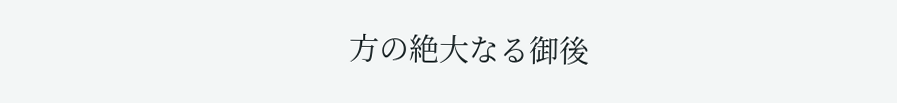方の絶大なる御後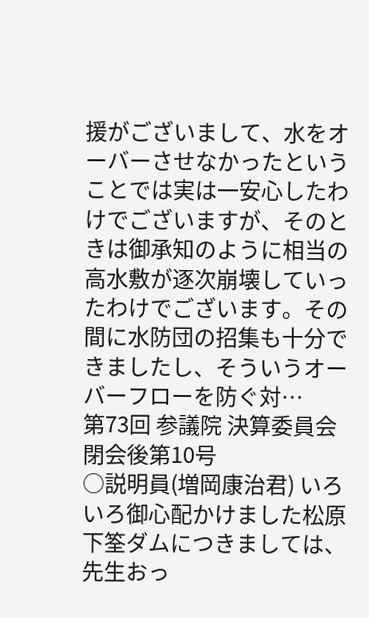援がございまして、水をオーバーさせなかったということでは実は一安心したわけでございますが、そのときは御承知のように相当の高水敷が逐次崩壊していったわけでございます。その間に水防団の招集も十分できましたし、そういうオーバーフローを防ぐ対…
第73回 参議院 決算委員会 閉会後第10号
○説明員(増岡康治君) いろいろ御心配かけました松原下筌ダムにつきましては、先生おっ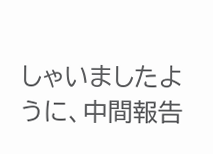しゃいましたように、中間報告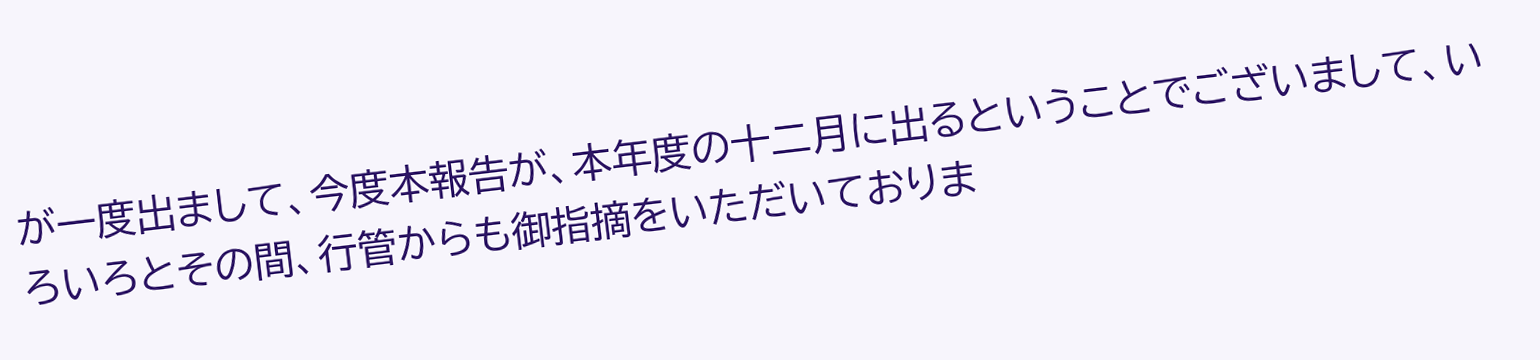が一度出まして、今度本報告が、本年度の十二月に出るということでございまして、いろいろとその間、行管からも御指摘をいただいておりま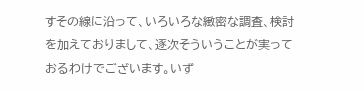すその線に沿って、いろいろな緻密な調査、検討を加えておりまして、逐次そういうことが実っておるわけでございます。いず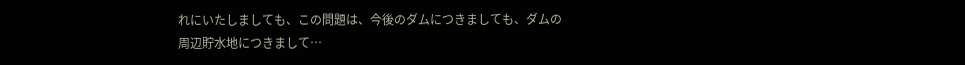れにいたしましても、この問題は、今後のダムにつきましても、ダムの周辺貯水地につきまして…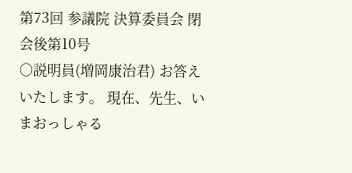第73回 参議院 決算委員会 閉会後第10号
○説明員(増岡康治君) お答えいたします。 現在、先生、いまおっしゃる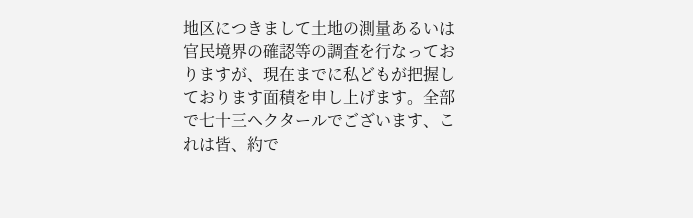地区につきまして土地の測量あるいは官民境界の確認等の調査を行なっておりますが、現在までに私どもが把握しております面積を申し上げます。全部で七十三ヘクタールでございます、これは皆、約で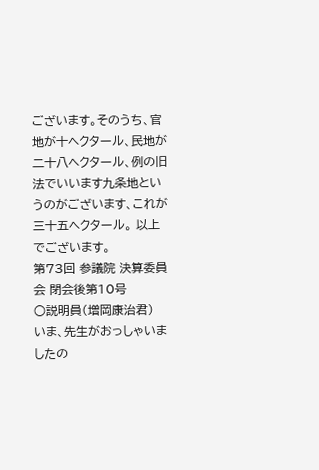ございます。そのうち、官地が十ヘクタール、民地が二十八ヘクタール、例の旧法でいいます九条地というのがございます、これが三十五ヘクタール。 以上でございます。
第73回 参議院 決算委員会 閉会後第10号
○説明員(増岡康治君) いま、先生がおっしゃいましたの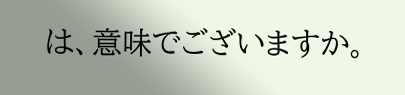は、意味でございますか。